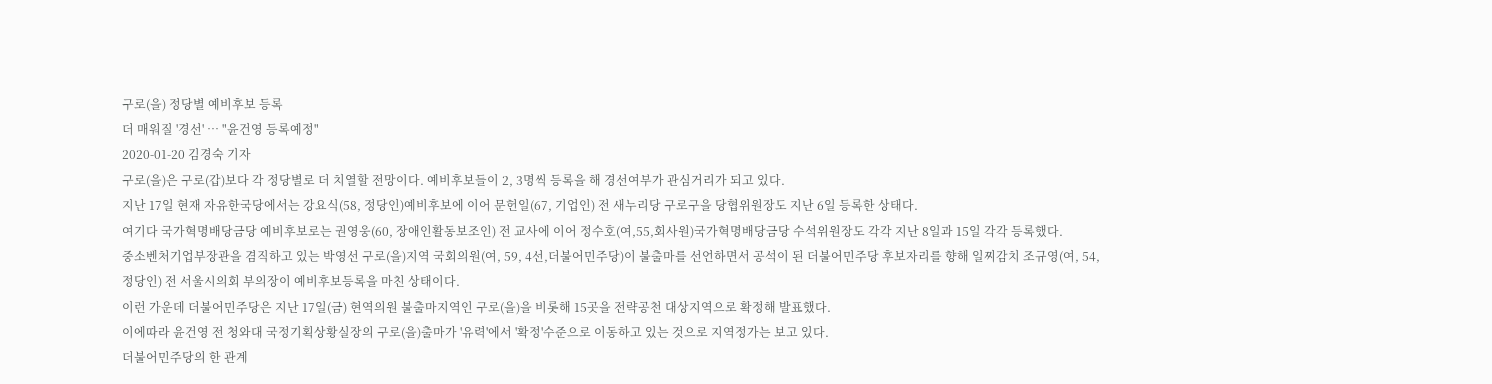구로(을) 정당별 예비후보 등록
더 매워질 '경선' … "윤건영 등록예정"
2020-01-20 김경숙 기자
구로(을)은 구로(갑)보다 각 정당별로 더 치열할 전망이다. 예비후보들이 2, 3명씩 등록을 해 경선여부가 관심거리가 되고 있다.
지난 17일 현재 자유한국당에서는 강요식(58, 정당인)예비후보에 이어 문헌일(67, 기업인) 전 새누리당 구로구을 당협위원장도 지난 6일 등록한 상태다.
여기다 국가혁명배당금당 예비후보로는 권영웅(60, 장애인활동보조인) 전 교사에 이어 정수호(여,55,회사원)국가혁명배당금당 수석위원장도 각각 지난 8일과 15일 각각 등록했다.
중소벤처기업부장관을 겸직하고 있는 박영선 구로(을)지역 국회의원(여, 59, 4선,더불어민주당)이 불출마를 선언하면서 공석이 된 더불어민주당 후보자리를 향해 일찌감치 조규영(여, 54,정당인) 전 서울시의회 부의장이 예비후보등록을 마친 상태이다.
이런 가운데 더불어민주당은 지난 17일(금) 현역의원 불출마지역인 구로(을)을 비롯해 15곳을 전략공천 대상지역으로 확정해 발표했다.
이에따라 윤건영 전 청와대 국정기획상황실장의 구로(을)출마가 '유력'에서 '확정'수준으로 이동하고 있는 것으로 지역정가는 보고 있다.
더불어민주당의 한 관계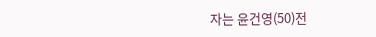자는 윤건영(50)전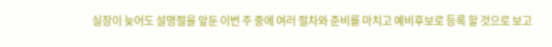실장이 늦어도 설명절을 앞둔 이번 주 중에 여러 절차와 준비를 마치고 예비후보로 등록 할 것으로 보고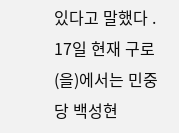있다고 말했다 .
17일 현재 구로(을)에서는 민중당 백성현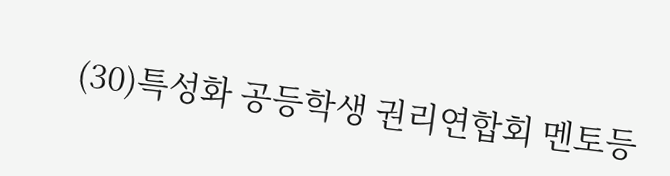(30)특성화 공등학생 권리연합회 멘토등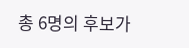총 6명의 후보가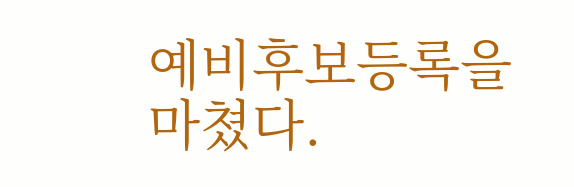예비후보등록을 마쳤다.